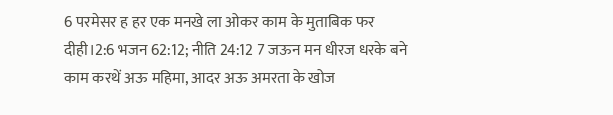6 परमेसर ह हर एक मनखे ला ओकर काम के मुताबिक फर दीही।2:6 भजन 62:12; नीति 24:12 7 जऊन मन धीरज धरके बने काम करथें अऊ महिमा, आदर अऊ अमरता के खोज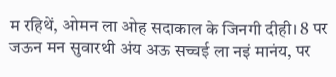म रहिथें, ओमन ला ओह सदाकाल के जिनगी दीही। 8 पर जऊन मन सुवारथी अंय अऊ सच्चई ला नइं मानंय, पर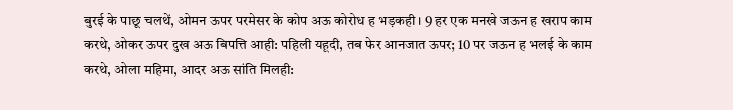बुरई के पाछू चलथें, ओमन ऊपर परमेसर के कोप अऊ कोरोध ह भड़कही। 9 हर एक मनखे जऊन ह खराप काम करथे, ओकर ऊपर दुख अऊ बिपत्ति आही: पहिली यहूदी, तब फेर आनजात ऊपर; 10 पर जऊन ह भलई के काम करथे, ओला महिमा, आदर अऊ सांति मिलही: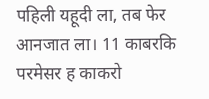पहिली यहूदी ला, तब फेर आनजात ला। 11 काबरकि परमेसर ह काकरो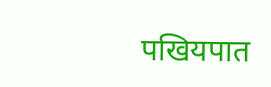पखियपात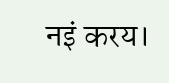नइं करय।